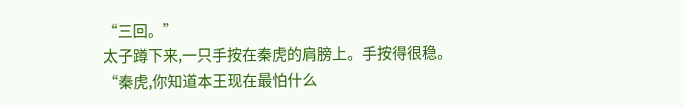“三回。”
太子蹲下来,一只手按在秦虎的肩膀上。手按得很稳。
“秦虎,你知道本王现在最怕什么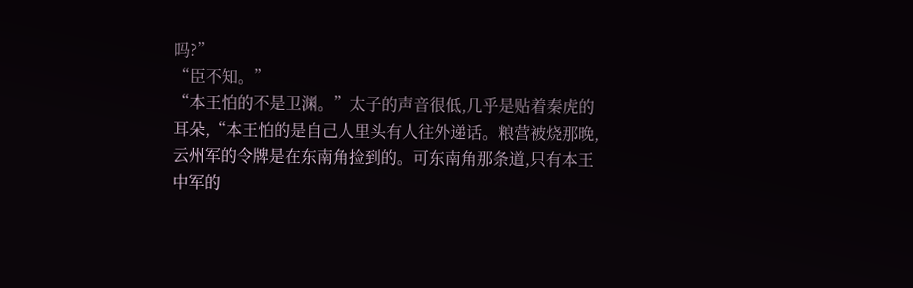吗?”
“臣不知。”
“本王怕的不是卫渊。”太子的声音很低,几乎是贴着秦虎的耳朵,“本王怕的是自己人里头有人往外递话。粮营被烧那晚,云州军的令牌是在东南角捡到的。可东南角那条道,只有本王中军的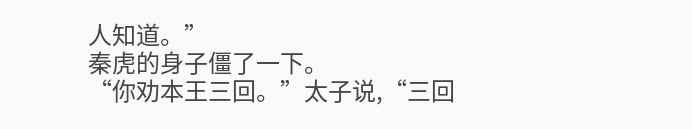人知道。”
秦虎的身子僵了一下。
“你劝本王三回。”太子说,“三回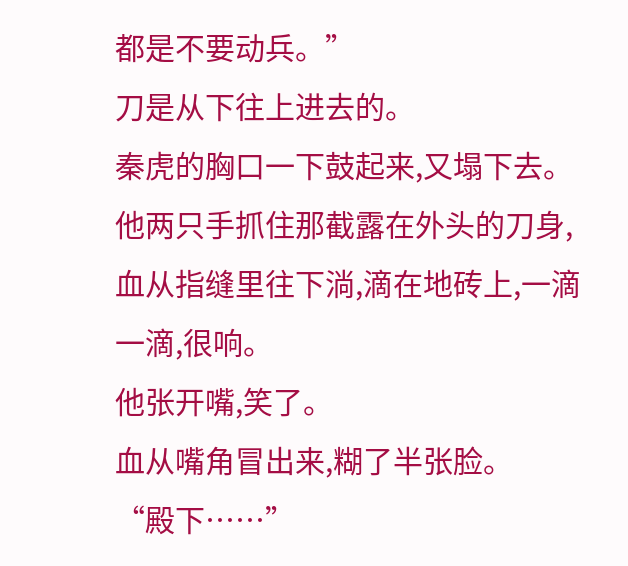都是不要动兵。”
刀是从下往上进去的。
秦虎的胸口一下鼓起来,又塌下去。他两只手抓住那截露在外头的刀身,血从指缝里往下淌,滴在地砖上,一滴一滴,很响。
他张开嘴,笑了。
血从嘴角冒出来,糊了半张脸。
“殿下……”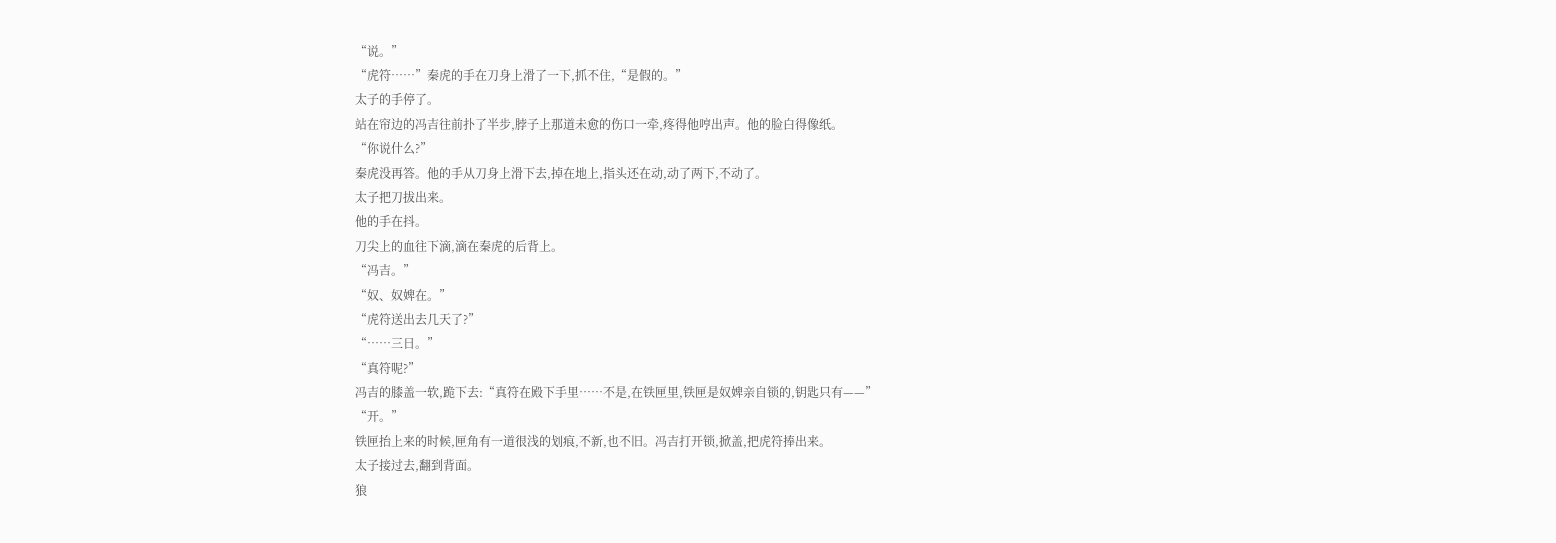“说。”
“虎符……”秦虎的手在刀身上滑了一下,抓不住,“是假的。”
太子的手停了。
站在帘边的冯吉往前扑了半步,脖子上那道未愈的伤口一牵,疼得他哼出声。他的脸白得像纸。
“你说什么?”
秦虎没再答。他的手从刀身上滑下去,掉在地上,指头还在动,动了两下,不动了。
太子把刀拔出来。
他的手在抖。
刀尖上的血往下滴,滴在秦虎的后背上。
“冯吉。”
“奴、奴婢在。”
“虎符送出去几天了?”
“……三日。”
“真符呢?”
冯吉的膝盖一软,跪下去:“真符在殿下手里……不是,在铁匣里,铁匣是奴婢亲自锁的,钥匙只有——”
“开。”
铁匣抬上来的时候,匣角有一道很浅的划痕,不新,也不旧。冯吉打开锁,掀盖,把虎符捧出来。
太子接过去,翻到背面。
狼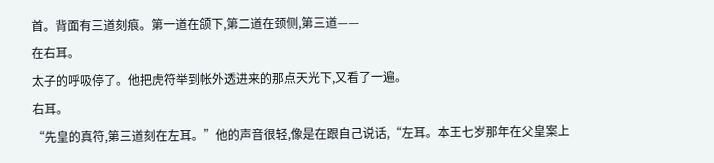首。背面有三道刻痕。第一道在颌下,第二道在颈侧,第三道——
在右耳。
太子的呼吸停了。他把虎符举到帐外透进来的那点天光下,又看了一遍。
右耳。
“先皇的真符,第三道刻在左耳。”他的声音很轻,像是在跟自己说话,“左耳。本王七岁那年在父皇案上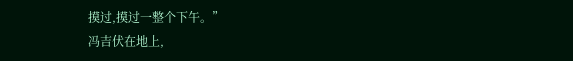摸过,摸过一整个下午。”
冯吉伏在地上,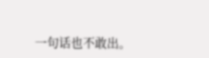一句话也不敢出。